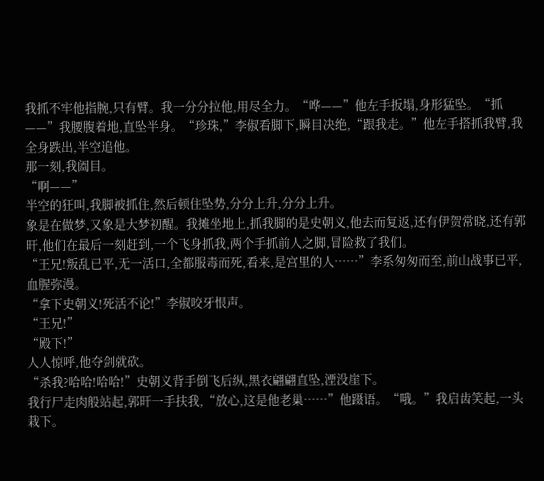我抓不牢他指腕,只有臂。我一分分拉他,用尽全力。“哗——”他左手扳塌,身形猛坠。“抓——”我腰腹着地,直坠半身。“珍珠,”李俶看脚下,瞬目决绝,“跟我走。”他左手搭抓我臂,我全身跌出,半空追他。
那一刻,我阖目。
“啊——”
半空的狂叫,我脚被抓住,然后顿住坠势,分分上升,分分上升。
象是在做梦,又象是大梦初醒。我摊坐地上,抓我脚的是史朝义,他去而复返,还有伊贺常晓,还有郭旰,他们在最后一刻赶到,一个飞身抓我,两个手抓前人之脚,冒险救了我们。
“王兄!叛乱已平,无一活口,全都服毒而死,看来,是宫里的人……”李系匆匆而至,前山战事已平,血腥弥漫。
“拿下史朝义!死活不论!”李俶咬牙恨声。
“王兄!”
“殿下!”
人人惊呼,他夺剑就砍。
“杀我?哈哈!哈哈!”史朝义背手倒飞后纵,黑衣翩翩直坠,湮没崖下。
我行尸走肉般站起,郭旰一手扶我,“放心,这是他老巢……”他蹑语。“哦。”我启齿笑起,一头栽下。